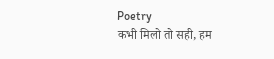Poetry
कभी मिलो तो सही, हम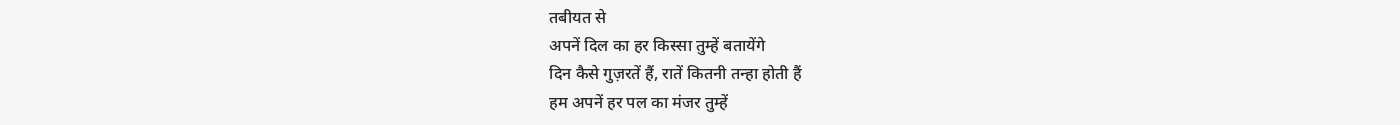तबीयत से
अपनें दिल का हर किस्सा तुम्हें बतायेंगे
दिन कैसे गुज़रतें हैं, रातें कितनी तन्हा होती हैं
हम अपनें हर पल का मंजर तुम्हें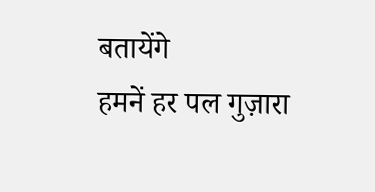बतायेंगे
हमनें हर पल गुज़ारा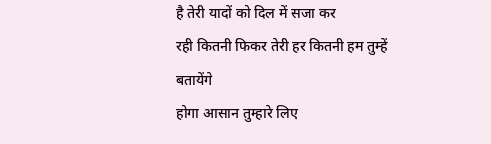है तेरी यादों को दिल में सजा कर
रही कितनी फिकर तेरी हर कितनी हम तुम्हें बतायेंगे
होगा आसान तुम्हारे लिए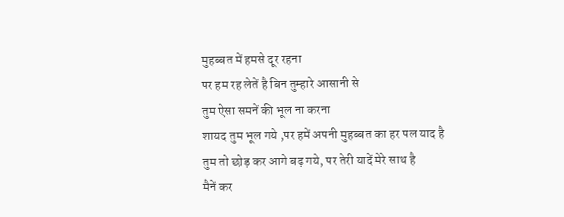मुहब्बत में हमसे दूर रहना
पर हम रह लेतें है बिन तुम्हारे आसानी से
तुम ऐसा समनें की भूल ना करना
शायद तुम भूल गये ,पर हमें अपनी मुहब्बत का हर पल याद है
तुम तो छोड़ कर आगे बढ़ गये, पर तेरी यादें मेरे साथ है
मैनें कर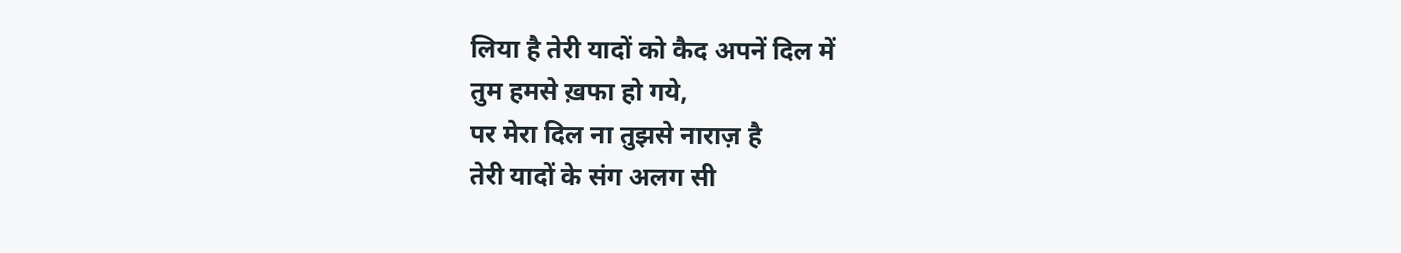लिया है तेरी यादों को कैद अपनें दिल में
तुम हमसे ख़फा हो गये,
पर मेरा दिल ना तुझसे नाराज़ है
तेरी यादों के संग अलग सी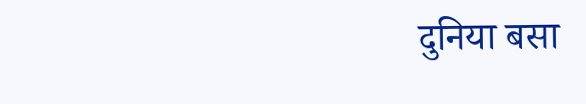दुनिया बसा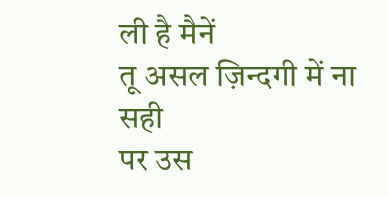ली है मैनें
तू असल ज़िन्दगी में ना सही
पर उस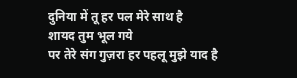दुनिया में तू हर पल मेरे साथ है
शायद तुम भूल गये
पर तेरे संग गुज़रा हर पहलू मुझे याद है